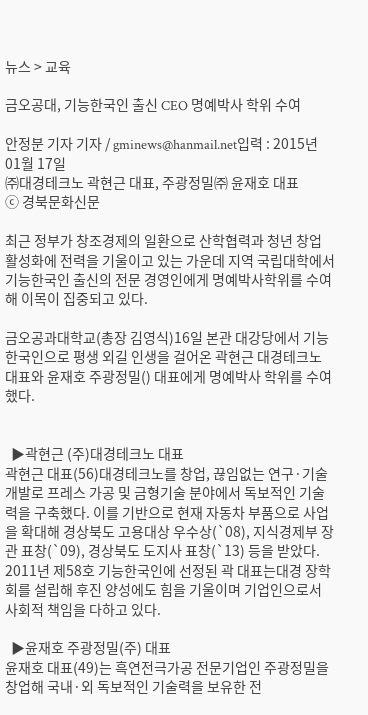뉴스 > 교육

금오공대, 기능한국인 출신 CEO 명예박사 학위 수여

안정분 기자 기자 / gminews@hanmail.net입력 : 2015년 01월 17일
㈜대경테크노 곽현근 대표, 주광정밀㈜ 윤재호 대표
ⓒ 경북문화신문

최근 정부가 창조경제의 일환으로 산학협력과 청년 창업 활성화에 전력을 기울이고 있는 가운데 지역 국립대학에서 기능한국인 출신의 전문 경영인에게 명예박사학위를 수여해 이목이 집중되고 있다.

금오공과대학교(총장 김영식)16일 본관 대강당에서 기능한국인으로 평생 외길 인생을 걸어온 곽현근 대경테크노 대표와 윤재호 주광정밀() 대표에게 명예박사 학위를 수여했다.


  ▶곽현근 (주)대경테크노 대표
곽현근 대표(56)대경테크노를 창업, 끊임없는 연구·기술개발로 프레스 가공 및 금형기술 분야에서 독보적인 기술력을 구축했다. 이를 기반으로 현재 자동차 부품으로 사업을 확대해 경상북도 고용대상 우수상(`08), 지식경제부 장관 표창(`09), 경상북도 도지사 표창(`13) 등을 받았다. 2011년 제58호 기능한국인에 선정된 곽 대표는대경 장학회를 설립해 후진 양성에도 힘을 기울이며 기업인으로서 사회적 책임을 다하고 있다.

  ▶윤재호 주광정밀(주) 대표
윤재호 대표(49)는 흑연전극가공 전문기업인 주광정밀을 창업해 국내·외 독보적인 기술력을 보유한 전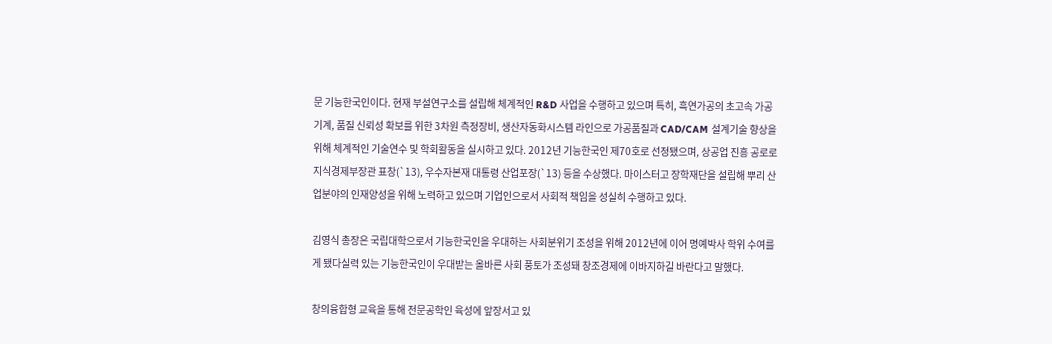문 기능한국인이다. 현재 부설연구소를 설립해 체계적인 R&D 사업을 수행하고 있으며 특히, 흑연가공의 초고속 가공기계, 품질 신뢰성 확보를 위한 3차원 측정장비, 생산자동화시스템 라인으로 가공품질과 CAD/CAM 설계기술 향상을 위해 체계적인 기술연수 및 학회활동을 실시하고 있다. 2012년 기능한국인 제70호로 선정됐으며, 상공업 진흥 공로로 지식경제부장관 표창(`13), 우수자본재 대통령 산업포장(`13) 등을 수상했다. 마이스터고 장학재단을 설립해 뿌리 산업분야의 인재양성을 위해 노력하고 있으며 기업인으로서 사회적 책임을 성실히 수행하고 있다.

김영식 총장은 국립대학으로서 기능한국인을 우대하는 사회분위기 조성을 위해 2012년에 이어 명예박사 학위 수여를 게 됐다실력 있는 기능한국인이 우대받는 올바른 사회 풍토가 조성돼 창조경제에 이바지하길 바란다고 말했다.

창의융합형 교육을 통해 전문공학인 육성에 앞장서고 있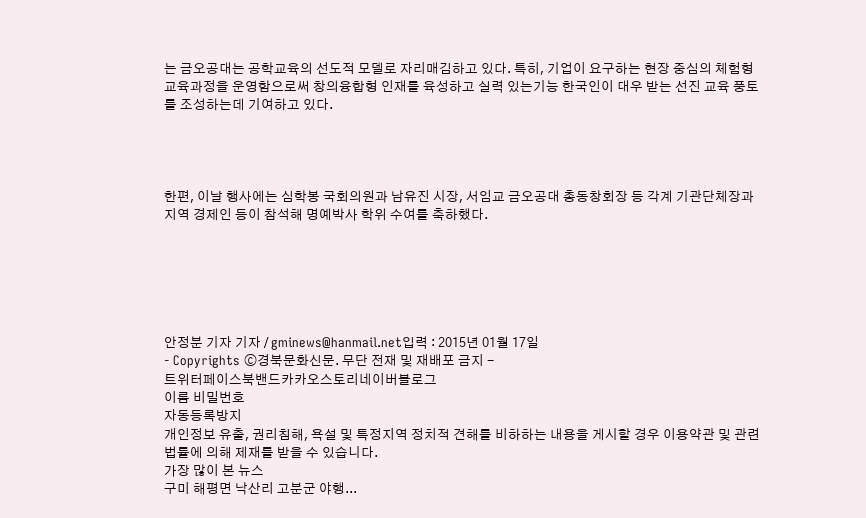는 금오공대는 공학교육의 선도적 모델로 자리매김하고 있다. 특히, 기업이 요구하는 현장 중심의 체험형 교육과정을 운영함으로써 창의융합형 인재를 육성하고 실력 있는기능 한국인이 대우 받는 선진 교육 풍토를 조성하는데 기여하고 있다.




한편, 이날 행사에는 심학봉 국회의원과 남유진 시장, 서임교 금오공대 총동창회장 등 각계 기관단체장과 지역 경제인 등이 참석해 명예박사 학위 수여를 축하했다.






안정분 기자 기자 / gminews@hanmail.net입력 : 2015년 01월 17일
- Copyrights ⓒ경북문화신문. 무단 전재 및 재배포 금지 -
트위터페이스북밴드카카오스토리네이버블로그
이름 비밀번호
자동등록방지
개인정보 유출, 권리침해, 욕설 및 특정지역 정치적 견해를 비하하는 내용을 게시할 경우 이용약관 및 관련 법률에 의해 제재를 받을 수 있습니다.
가장 많이 본 뉴스
구미 해평면 낙산리 고분군 야행...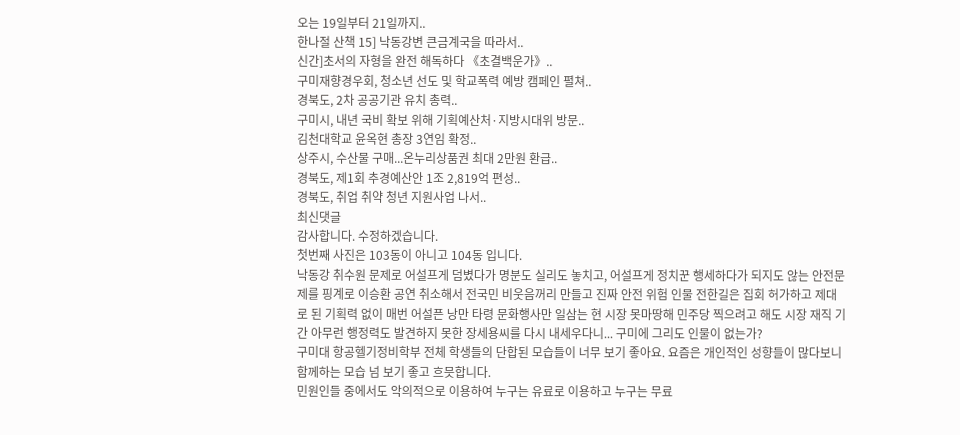오는 19일부터 21일까지..
한나절 산책 15] 낙동강변 큰금계국을 따라서..
신간]초서의 자형을 완전 해독하다 《초결백운가》..
구미재향경우회, 청소년 선도 및 학교폭력 예방 캠페인 펼쳐..
경북도, 2차 공공기관 유치 총력..
구미시, 내년 국비 확보 위해 기획예산처·지방시대위 방문..
김천대학교 윤옥현 총장 3연임 확정..
상주시, 수산물 구매...온누리상품권 최대 2만원 환급..
경북도, 제1회 추경예산안 1조 2,819억 편성..
경북도, 취업 취약 청년 지원사업 나서..
최신댓글
감사합니다. 수정하겠습니다.
첫번째 사진은 103동이 아니고 104동 입니다.
낙동강 취수원 문제로 어설프게 덤볐다가 명분도 실리도 놓치고, 어설프게 정치꾼 행세하다가 되지도 않는 안전문제를 핑계로 이승환 공연 취소해서 전국민 비웃음꺼리 만들고 진짜 안전 위험 인물 전한길은 집회 허가하고 제대로 된 기획력 없이 매번 어설픈 낭만 타령 문화행사만 일삼는 현 시장 못마땅해 민주당 찍으려고 해도 시장 재직 기간 아무런 행정력도 발견하지 못한 장세용씨를 다시 내세우다니... 구미에 그리도 인물이 없는가?
구미대 항공헬기정비학부 전체 학생들의 단합된 모습들이 너무 보기 좋아요. 요즘은 개인적인 성향들이 많다보니 함께하는 모습 넘 보기 좋고 흐믓합니다.
민원인들 중에서도 악의적으로 이용하여 누구는 유료로 이용하고 누구는 무료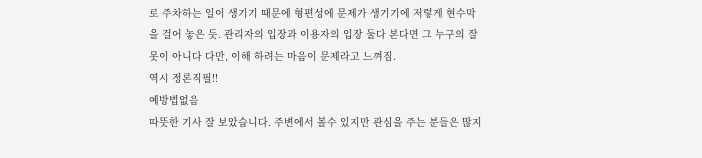로 주차하는 일이 생기기 때문에 형편성에 문제가 생기기에 저렇게 현수막을 걸어 놓은 듯. 관리자의 입장과 이용자의 입장 둘다 본다면 그 누구의 잘못이 아니다 다만, 이해 하려는 마음이 문제라고 느껴짐.
역시 정론직필!!
예방법없음
따뜻한 기사 잘 보았습니다. 주변에서 볼수 있지만 관심을 주는 분들은 많지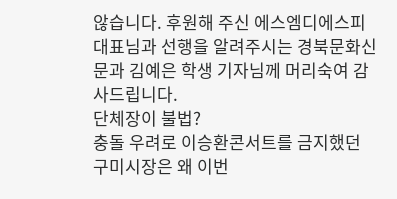않습니다. 후원해 주신 에스엠디에스피 대표님과 선행을 알려주시는 경북문화신문과 김예은 학생 기자님께 머리숙여 감사드립니다.
단체장이 불법?
충돌 우려로 이승환콘서트를 금지했던 구미시장은 왜 이번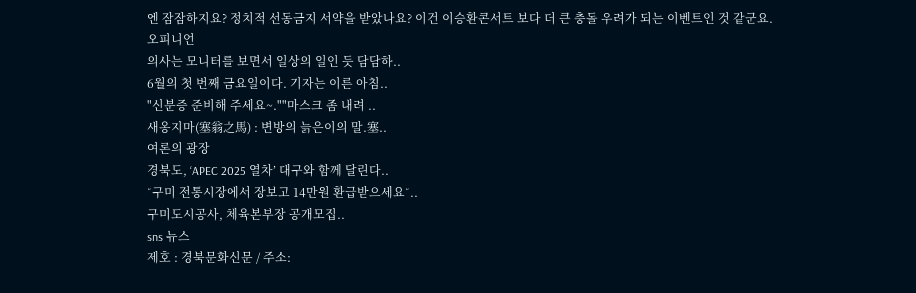엔 잠잠하지요? 정치적 선동금지 서약을 받았나요? 이건 이승환콘서트 보다 더 큰 충돌 우려가 되는 이벤트인 것 같군요.
오피니언
의사는 모니터를 보면서 일상의 일인 듯 담담하..
6월의 첫 번째 금요일이다. 기자는 이른 아침..
"신분증 준비해 주세요~.""마스크 좀 내려 ..
새옹지마(塞翁之馬) : 변방의 늙은이의 말.塞..
여론의 광장
경북도, ‘APEC 2025 열차’ 대구와 함께 달린다..
˝구미 전통시장에서 장보고 14만원 환급받으세요˝..
구미도시공사, 체육본부장 공개모집..
sns 뉴스
제호 : 경북문화신문 / 주소: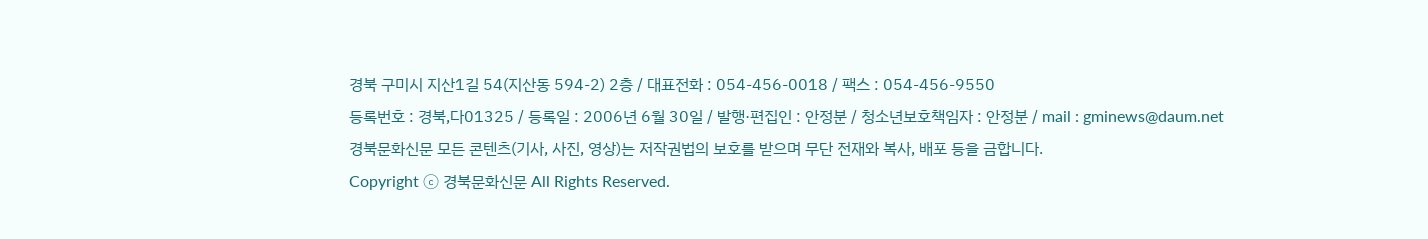경북 구미시 지산1길 54(지산동 594-2) 2층 / 대표전화 : 054-456-0018 / 팩스 : 054-456-9550
등록번호 : 경북,다01325 / 등록일 : 2006년 6월 30일 / 발행·편집인 : 안정분 / 청소년보호책임자 : 안정분 / mail : gminews@daum.net
경북문화신문 모든 콘텐츠(기사, 사진, 영상)는 저작권법의 보호를 받으며 무단 전재와 복사, 배포 등을 금합니다.
Copyright ⓒ 경북문화신문 All Rights Reserved.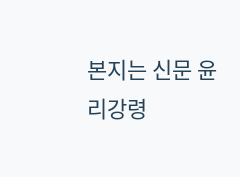본지는 신문 윤리강령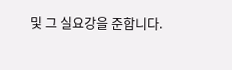및 그 실요강을 준합니다.